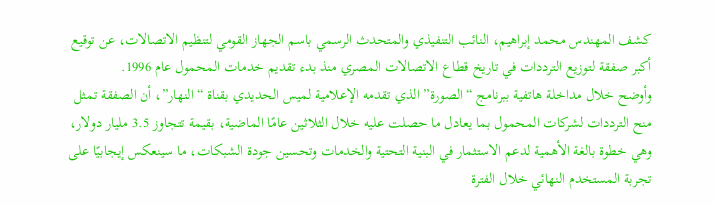كشف المهندس محمد إبراهيم، النائب التنفيذي والمتحدث الرسمي باسم الجهاز القومي لتنظيم الاتصالات، عن توقيع أكبر صفقة لتوزيع الترددات في تاريخ قطاع الاتصالات المصري منذ بدء تقديم خدمات المحمول عام 1996.
وأوضح خلال مداخلة هاتفية ببرنامج “الصورة” الذي تقدمه الإعلامية لميس الحديدي بقناة “النهار”، أن الصفقة تمثل منح الترددات لشركات المحمول بما يعادل ما حصلت عليه خلال الثلاثين عامًا الماضية، بقيمة تتجاوز 3.5 مليار دولار، وهي خطوة بالغة الأهمية لدعم الاستثمار في البنية التحتية والخدمات وتحسين جودة الشبكات، ما سينعكس إيجابيًا على تجربة المستخدم النهائي خلال الفترة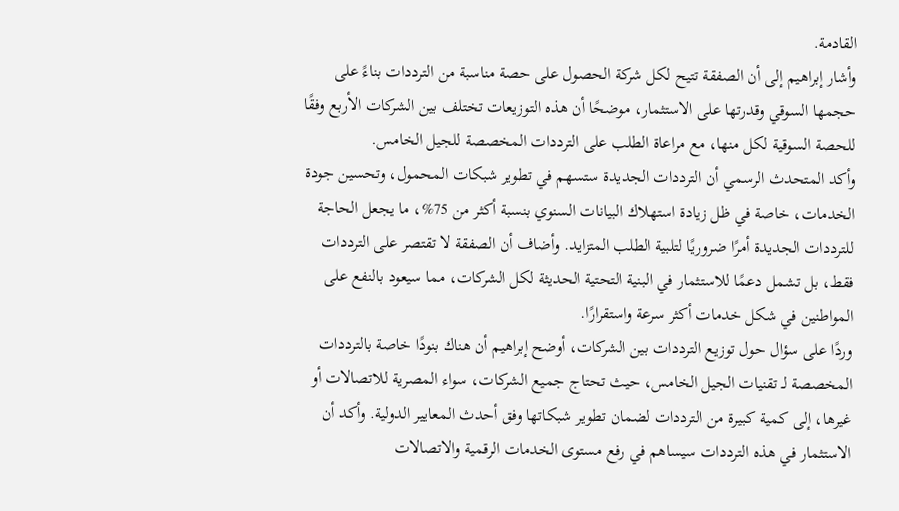القادمة.
وأشار إبراهيم إلى أن الصفقة تتيح لكل شركة الحصول على حصة مناسبة من الترددات بناءً على حجمها السوقي وقدرتها على الاستثمار، موضحًا أن هذه التوزيعات تختلف بين الشركات الأربع وفقًا للحصة السوقية لكل منها، مع مراعاة الطلب على الترددات المخصصة للجيل الخامس.
وأكد المتحدث الرسمي أن الترددات الجديدة ستسهم في تطوير شبكات المحمول، وتحسين جودة الخدمات، خاصة في ظل زيادة استهلاك البيانات السنوي بنسبة أكثر من 75%، ما يجعل الحاجة للترددات الجديدة أمرًا ضروريًا لتلبية الطلب المتزايد. وأضاف أن الصفقة لا تقتصر على الترددات فقط، بل تشمل دعمًا للاستثمار في البنية التحتية الحديثة لكل الشركات، مما سيعود بالنفع على المواطنين في شكل خدمات أكثر سرعة واستقرارًا.
وردًا على سؤال حول توزيع الترددات بين الشركات، أوضح إبراهيم أن هناك بنودًا خاصة بالترددات المخصصة لـ تقنيات الجيل الخامس، حيث تحتاج جميع الشركات، سواء المصرية للاتصالات أو غيرها، إلى كمية كبيرة من الترددات لضمان تطوير شبكاتها وفق أحدث المعايير الدولية. وأكد أن الاستثمار في هذه الترددات سيساهم في رفع مستوى الخدمات الرقمية والاتصالات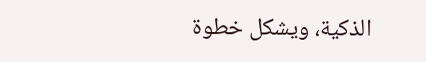الذكية، ويشكل خطوة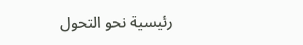رئيسية نحو التحول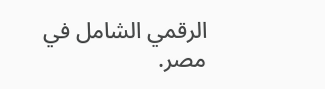الرقمي الشامل في مصر.